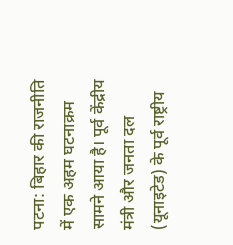पटना: बिहार की राजनीति में एक अहम घटनाक्रम सामने आया है। पूर्व केंद्रीय मंत्री और जनता दल (यूनाइटेड) के पूर्व राष्ट्रीय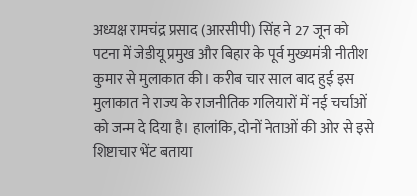अध्यक्ष रामचंद्र प्रसाद (आरसीपी) सिंह ने 27 जून को पटना में जेडीयू प्रमुख और बिहार के पूर्व मुख्यमंत्री नीतीश कुमार से मुलाकात की। करीब चार साल बाद हुई इस मुलाकात ने राज्य के राजनीतिक गलियारों में नई चर्चाओं को जन्म दे दिया है। हालांकि, दोनों नेताओं की ओर से इसे शिष्टाचार भेंट बताया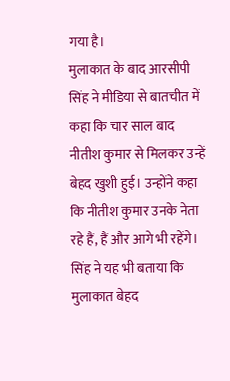गया है।
मुलाकात के बाद आरसीपी सिंह ने मीडिया से बातचीत में कहा कि चार साल बाद नीतीश कुमार से मिलकर उन्हें बेहद खुशी हुई। उन्होंने कहा कि नीतीश कुमार उनके नेता रहे हैं, हैं और आगे भी रहेंगे। सिंह ने यह भी बताया कि मुलाकात बेहद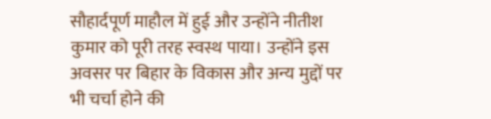सौहार्दपूर्ण माहौल में हुई और उन्होंने नीतीश कुमार को पूरी तरह स्वस्थ पाया। उन्होंने इस अवसर पर बिहार के विकास और अन्य मुद्दों पर भी चर्चा होने की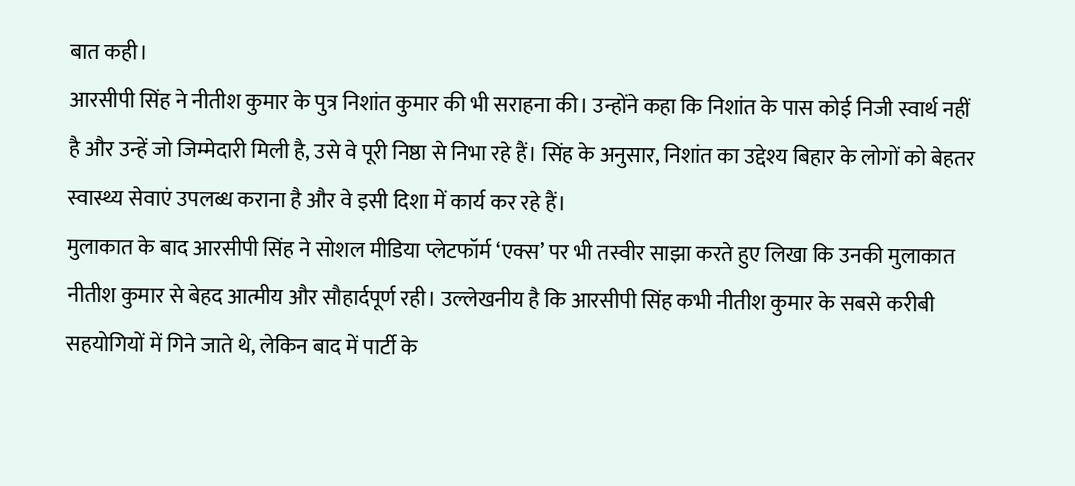बात कही।
आरसीपी सिंह ने नीतीश कुमार के पुत्र निशांत कुमार की भी सराहना की। उन्होंने कहा कि निशांत के पास कोई निजी स्वार्थ नहीं है और उन्हें जो जिम्मेदारी मिली है, उसे वे पूरी निष्ठा से निभा रहे हैं। सिंह के अनुसार, निशांत का उद्देश्य बिहार के लोगों को बेहतर स्वास्थ्य सेवाएं उपलब्ध कराना है और वे इसी दिशा में कार्य कर रहे हैं।
मुलाकात के बाद आरसीपी सिंह ने सोशल मीडिया प्लेटफॉर्म ‘एक्स’ पर भी तस्वीर साझा करते हुए लिखा कि उनकी मुलाकात नीतीश कुमार से बेहद आत्मीय और सौहार्दपूर्ण रही। उल्लेखनीय है कि आरसीपी सिंह कभी नीतीश कुमार के सबसे करीबी सहयोगियों में गिने जाते थे, लेकिन बाद में पार्टी के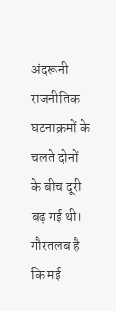अंदरूनी राजनीतिक घटनाक्रमों के चलते दोनों के बीच दूरी बढ़ गई थी।
गौरतलब है कि मई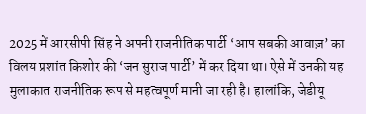2025 में आरसीपी सिंह ने अपनी राजनीतिक पार्टी ‘आप सबकी आवाज़’ का विलय प्रशांत किशोर की ‘जन सुराज पार्टी’ में कर दिया था। ऐसे में उनकी यह मुलाकात राजनीतिक रूप से महत्वपूर्ण मानी जा रही है। हालांकि, जेडीयू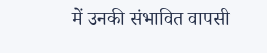में उनकी संभावित वापसी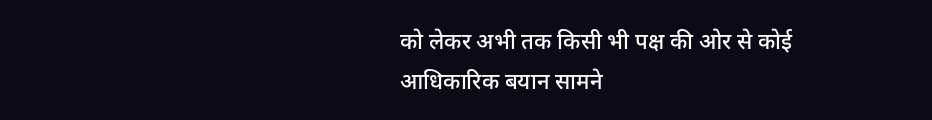को लेकर अभी तक किसी भी पक्ष की ओर से कोई आधिकारिक बयान सामने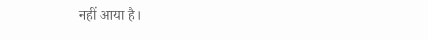नहीं आया है।